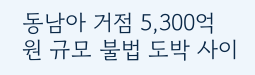동남아 거점 5,300억 원 규모 불법 도박 사이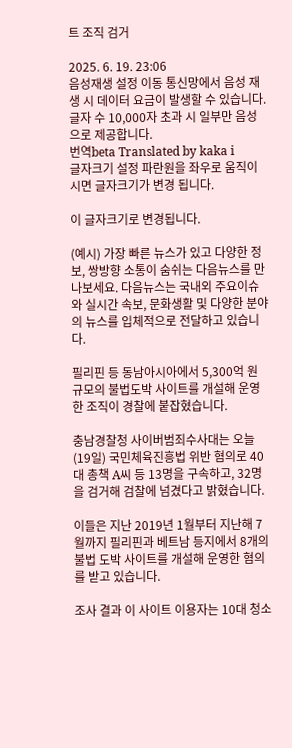트 조직 검거

2025. 6. 19. 23:06
음성재생 설정 이동 통신망에서 음성 재생 시 데이터 요금이 발생할 수 있습니다. 글자 수 10,000자 초과 시 일부만 음성으로 제공합니다.
번역beta Translated by kaka i
글자크기 설정 파란원을 좌우로 움직이시면 글자크기가 변경 됩니다.

이 글자크기로 변경됩니다.

(예시) 가장 빠른 뉴스가 있고 다양한 정보, 쌍방향 소통이 숨쉬는 다음뉴스를 만나보세요. 다음뉴스는 국내외 주요이슈와 실시간 속보, 문화생활 및 다양한 분야의 뉴스를 입체적으로 전달하고 있습니다.

필리핀 등 동남아시아에서 5,300억 원 규모의 불법도박 사이트를 개설해 운영한 조직이 경찰에 붙잡혔습니다.

충남경찰청 사이버범죄수사대는 오늘(19일) 국민체육진흥법 위반 혐의로 40대 총책 A씨 등 13명을 구속하고, 32명을 검거해 검찰에 넘겼다고 밝혔습니다.

이들은 지난 2019년 1월부터 지난해 7월까지 필리핀과 베트남 등지에서 8개의 불법 도박 사이트를 개설해 운영한 혐의를 받고 있습니다.

조사 결과 이 사이트 이용자는 10대 청소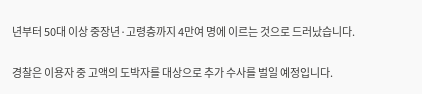년부터 50대 이상 중장년·고령층까지 4만여 명에 이르는 것으로 드러났습니다.

경찰은 이용자 중 고액의 도박자를 대상으로 추가 수사를 벌일 예정입니다.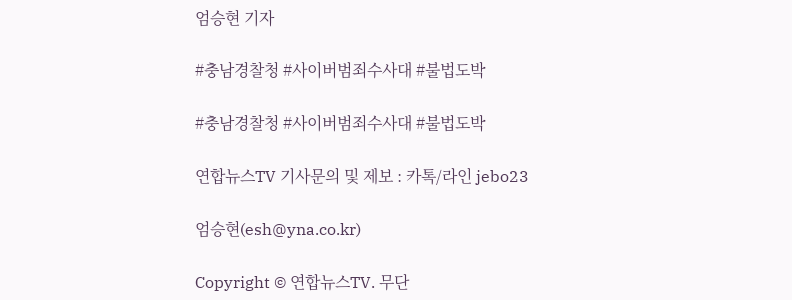엄승현 기자

#충남경찰청 #사이버범죄수사대 #불법도박

#충남경찰청 #사이버범죄수사대 #불법도박

연합뉴스TV 기사문의 및 제보 : 카톡/라인 jebo23

엄승현(esh@yna.co.kr)

Copyright © 연합뉴스TV. 무단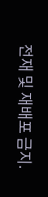전재 및 재배포 금지.